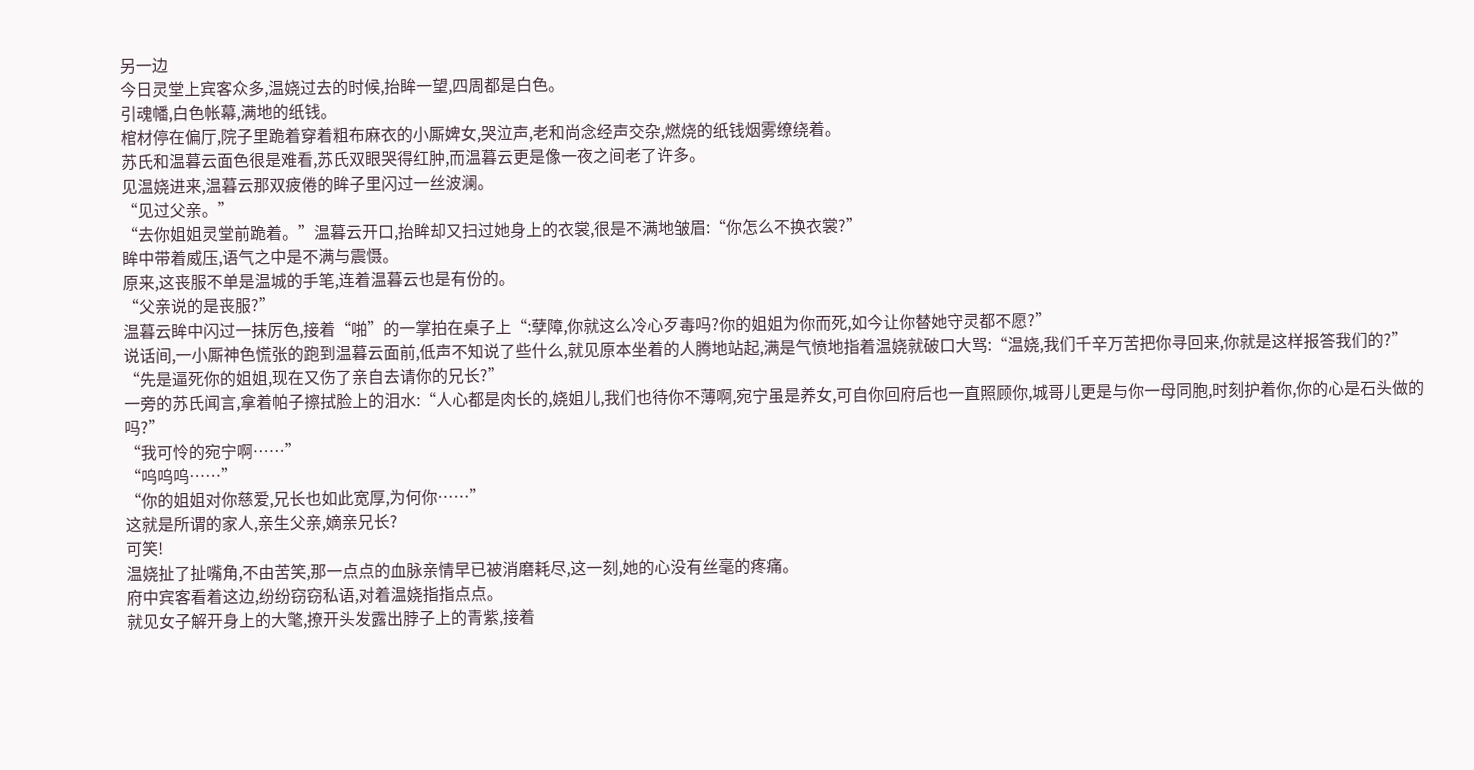另一边
今日灵堂上宾客众多,温娆过去的时候,抬眸一望,四周都是白色。
引魂幡,白色帐幕,满地的纸钱。
棺材停在偏厅,院子里跪着穿着粗布麻衣的小厮婢女,哭泣声,老和尚念经声交杂,燃烧的纸钱烟雾缭绕着。
苏氏和温暮云面色很是难看,苏氏双眼哭得红肿,而温暮云更是像一夜之间老了许多。
见温娆进来,温暮云那双疲倦的眸子里闪过一丝波澜。
“见过父亲。”
“去你姐姐灵堂前跪着。”温暮云开口,抬眸却又扫过她身上的衣裳,很是不满地皱眉:“你怎么不换衣裳?”
眸中带着威压,语气之中是不满与震慑。
原来,这丧服不单是温城的手笔,连着温暮云也是有份的。
“父亲说的是丧服?”
温暮云眸中闪过一抹厉色,接着“啪”的一掌拍在桌子上“:孽障,你就这么冷心歹毒吗?你的姐姐为你而死,如今让你替她守灵都不愿?”
说话间,一小厮神色慌张的跑到温暮云面前,低声不知说了些什么,就见原本坐着的人腾地站起,满是气愤地指着温娆就破口大骂:“温娆,我们千辛万苦把你寻回来,你就是这样报答我们的?”
“先是逼死你的姐姐,现在又伤了亲自去请你的兄长?”
一旁的苏氏闻言,拿着帕子擦拭脸上的泪水:“人心都是肉长的,娆姐儿,我们也待你不薄啊,宛宁虽是养女,可自你回府后也一直照顾你,城哥儿更是与你一母同胞,时刻护着你,你的心是石头做的吗?”
“我可怜的宛宁啊……”
“呜呜呜……”
“你的姐姐对你慈爱,兄长也如此宽厚,为何你……”
这就是所谓的家人,亲生父亲,嫡亲兄长?
可笑!
温娆扯了扯嘴角,不由苦笑,那一点点的血脉亲情早已被消磨耗尽,这一刻,她的心没有丝毫的疼痛。
府中宾客看着这边,纷纷窃窃私语,对着温娆指指点点。
就见女子解开身上的大氅,撩开头发露出脖子上的青紫,接着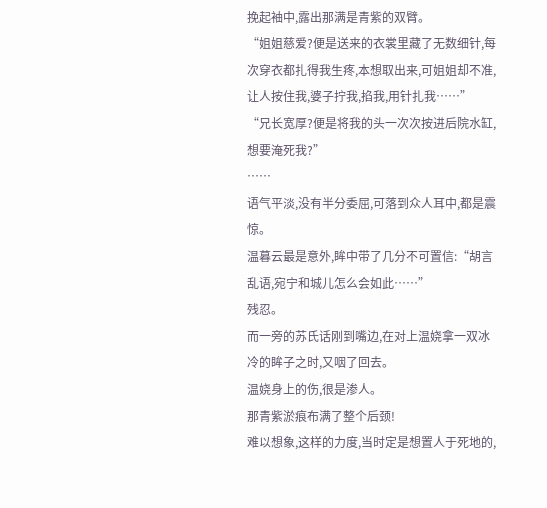挽起袖中,露出那满是青紫的双臂。
“姐姐慈爱?便是送来的衣裳里藏了无数细针,每次穿衣都扎得我生疼,本想取出来,可姐姐却不准,让人按住我,婆子拧我,掐我,用针扎我……”
“兄长宽厚?便是将我的头一次次按进后院水缸,想要淹死我?”
……
语气平淡,没有半分委屈,可落到众人耳中,都是震惊。
温暮云最是意外,眸中带了几分不可置信:“胡言乱语,宛宁和城儿怎么会如此……”
残忍。
而一旁的苏氏话刚到嘴边,在对上温娆拿一双冰冷的眸子之时,又咽了回去。
温娆身上的伤,很是渗人。
那青紫淤痕布满了整个后颈!
难以想象,这样的力度,当时定是想置人于死地的,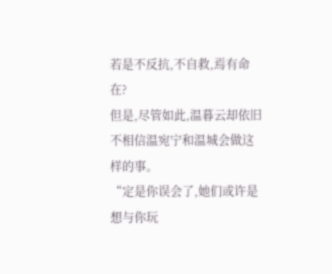若是不反抗,不自救,焉有命在?
但是,尽管如此,温暮云却依旧不相信温宛宁和温城会做这样的事。
“定是你误会了,她们或许是想与你玩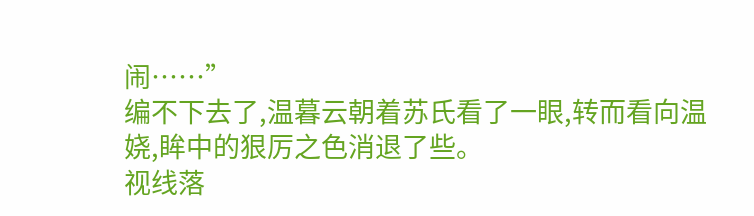闹……”
编不下去了,温暮云朝着苏氏看了一眼,转而看向温娆,眸中的狠厉之色消退了些。
视线落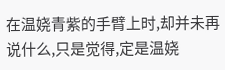在温娆青紫的手臂上时,却并未再说什么,只是觉得,定是温娆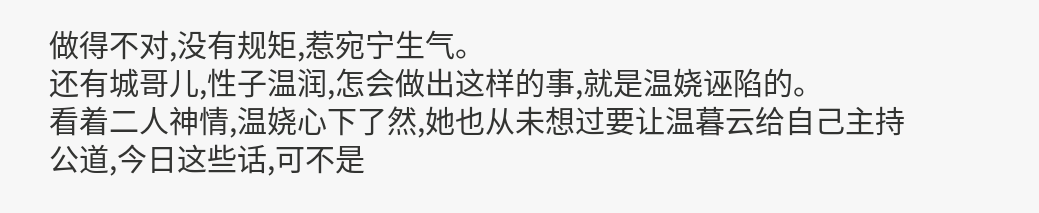做得不对,没有规矩,惹宛宁生气。
还有城哥儿,性子温润,怎会做出这样的事,就是温娆诬陷的。
看着二人神情,温娆心下了然,她也从未想过要让温暮云给自己主持公道,今日这些话,可不是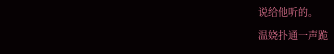说给他听的。
温娆扑通一声跪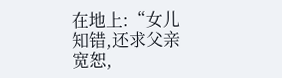在地上:“女儿知错,还求父亲宽恕,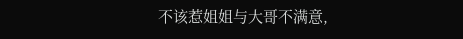不该惹姐姐与大哥不满意,